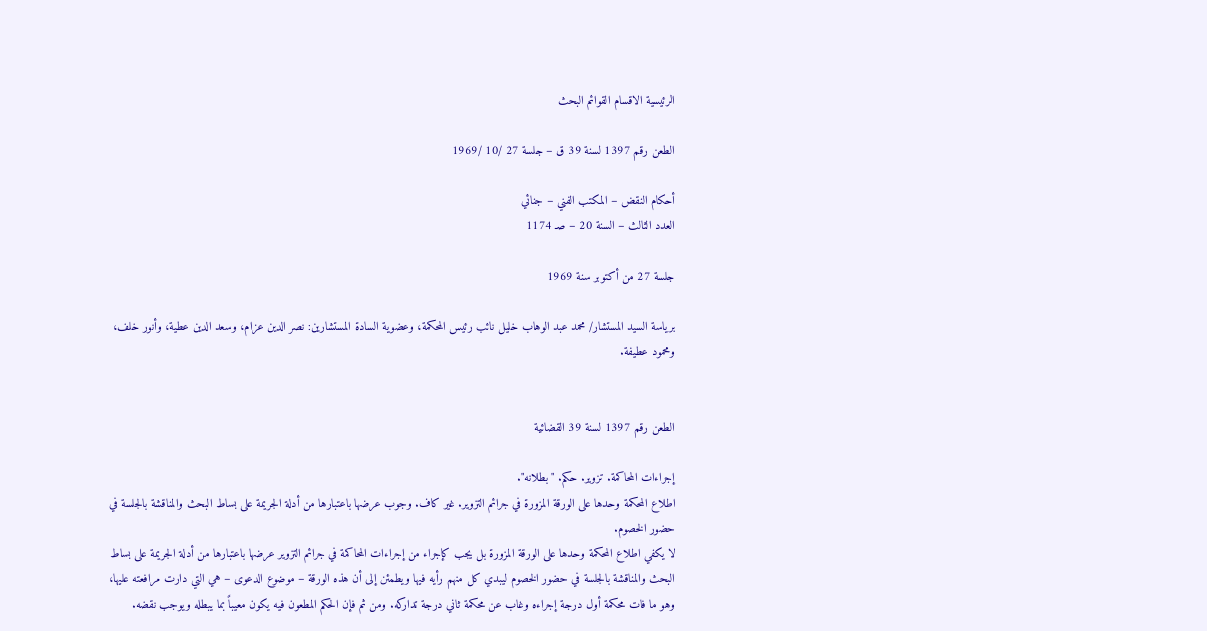الرئيسية الاقسام القوائم البحث

الطعن رقم 1397 لسنة 39 ق – جلسة 27 /10 /1969

أحكام النقض – المكتب الفني – جنائي
العدد الثالث – السنة 20 – صـ 1174

جلسة 27 من أكتوبر سنة 1969

برياسة السيد المستشار/ محمد عبد الوهاب خليل نائب رئيس المحكمة، وعضوية السادة المستشارين: نصر الدين عزام، وسعد الدين عطية، وأنور خلف، ومحمود عطيفة.


الطعن رقم 1397 لسنة 39 القضائية

إجراءات المحاكمة. تزوير. حكم. "بطلانه".
اطلاع المحكمة وحدها على الورقة المزورة في جرائم التزوير. غير كاف. وجوب عرضها باعتبارها من أدلة الجريمة على بساط البحث والمناقشة بالجلسة في حضور الخصوم.
لا يكفي اطلاع المحكمة وحدها على الورقة المزورة بل يجب كإجراء من إجراءات المحاكمة في جرائم التزوير عرضها باعتبارها من أدلة الجريمة على بساط البحث والمناقشة بالجلسة في حضور الخصوم ليبدي كل منهم رأيه فيها ويطمئن إلى أن هذه الورقة – موضوع الدعوى – هي التي دارت مرافعته عليها، وهو ما فات محكمة أول درجة إجراءه وغاب عن محكمة ثاني درجة تداركه. ومن ثم فإن الحكم المطعون فيه يكون معيباً بما يبطله ويوجب نقضه.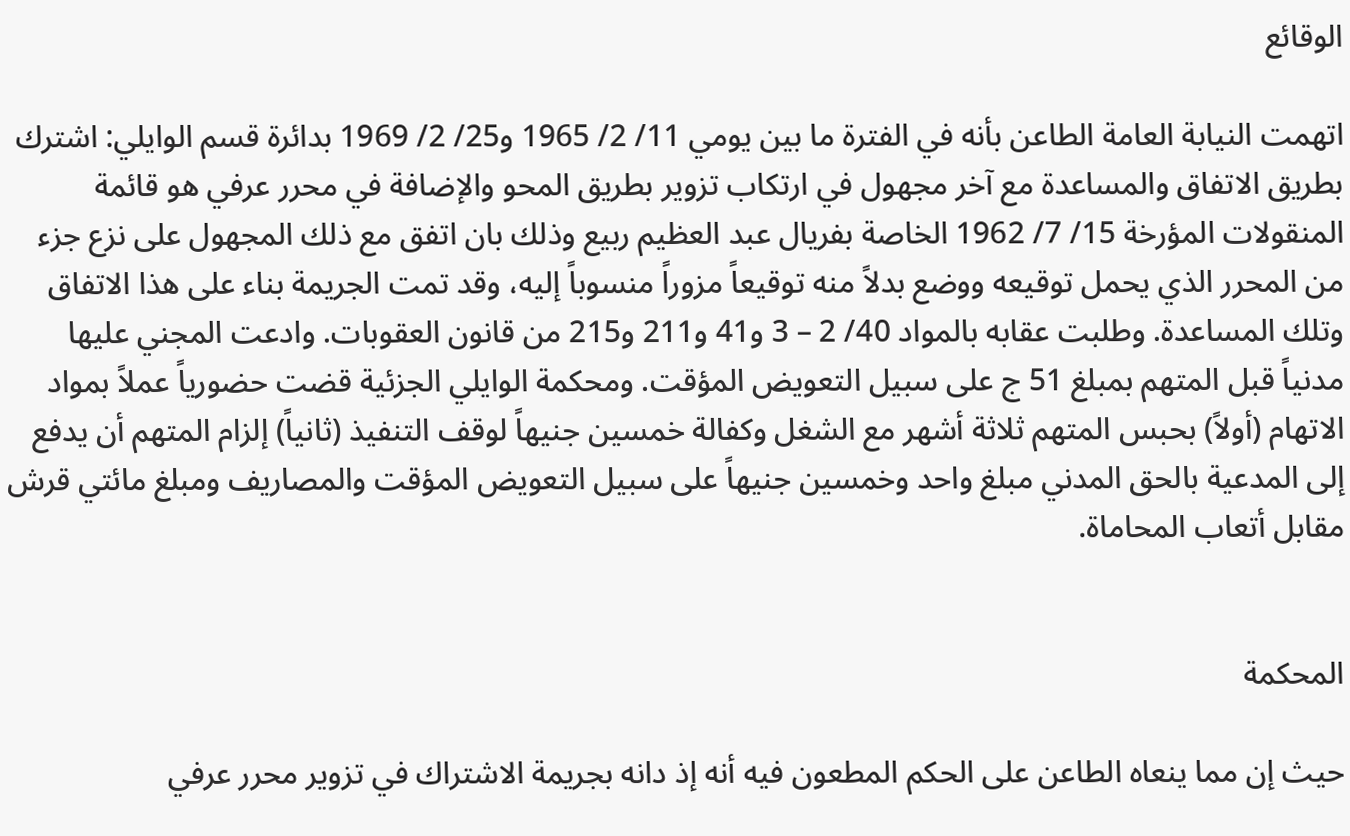الوقائع

اتهمت النيابة العامة الطاعن بأنه في الفترة ما بين يومي 11/ 2/ 1965 و25/ 2/ 1969 بدائرة قسم الوايلي: اشترك بطريق الاتفاق والمساعدة مع آخر مجهول في ارتكاب تزوير بطريق المحو والإضافة في محرر عرفي هو قائمة المنقولات المؤرخة 15/ 7/ 1962 الخاصة بفريال عبد العظيم ربيع وذلك بان اتفق مع ذلك المجهول على نزع جزء من المحرر الذي يحمل توقيعه ووضع بدلاً منه توقيعاً مزوراً منسوباً إليه، وقد تمت الجريمة بناء على هذا الاتفاق وتلك المساعدة. وطلبت عقابه بالمواد 40/ 2 – 3 و41 و211 و215 من قانون العقوبات. وادعت المجني عليها مدنياً قبل المتهم بمبلغ 51 ج على سبيل التعويض المؤقت. ومحكمة الوايلي الجزئية قضت حضورياً عملاً بمواد الاتهام (أولاً) بحبس المتهم ثلاثة أشهر مع الشغل وكفالة خمسين جنيهاً لوقف التنفيذ (ثانياً) إلزام المتهم أن يدفع إلى المدعية بالحق المدني مبلغ واحد وخمسين جنيهاً على سبيل التعويض المؤقت والمصاريف ومبلغ مائتي قرش مقابل أتعاب المحاماة.


المحكمة

حيث إن مما ينعاه الطاعن على الحكم المطعون فيه أنه إذ دانه بجريمة الاشتراك في تزوير محرر عرفي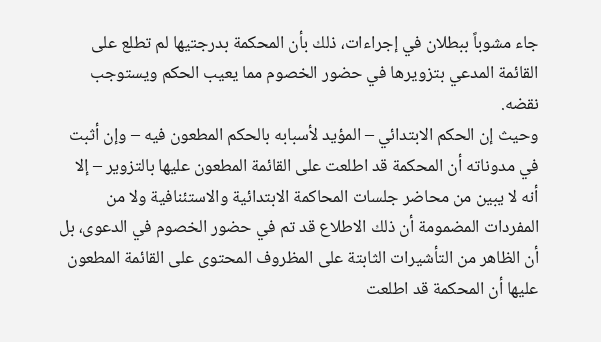جاء مشوباً ببطلان في إجراءات، ذلك بأن المحكمة بدرجتيها لم تطلع على القائمة المدعي بتزويرها في حضور الخصوم مما يعيب الحكم ويستوجب نقضه.
وحيث إن الحكم الابتدائي – المؤيد لأسبابه بالحكم المطعون فيه – وإن أثبت في مدوناته أن المحكمة قد اطلعت على القائمة المطعون عليها بالتزوير – إلا أنه لا يبين من محاضر جلسات المحاكمة الابتدائية والاستئنافية ولا من المفردات المضمومة أن ذلك الاطلاع قد تم في حضور الخصوم في الدعوى، بل أن الظاهر من التأشيرات الثابتة على المظروف المحتوى على القائمة المطعون عليها أن المحكمة قد اطلعت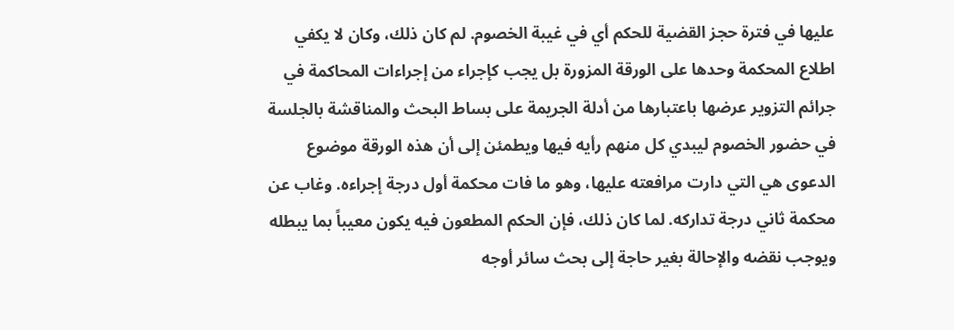عليها في فترة حجز القضية للحكم أي في غيبة الخصوم. لم كان ذلك، وكان لا يكفي اطلاع المحكمة وحدها على الورقة المزورة بل يجب كإجراء من إجراءات المحاكمة في جرائم التزوير عرضها باعتبارها من أدلة الجريمة على بساط البحث والمناقشة بالجلسة في حضور الخصوم ليبدي كل منهم رأيه فيها ويطمئن إلى أن هذه الورقة موضوع الدعوى هي التي دارت مرافعته عليها، وهو ما فات محكمة أول درجة إجراءه. وغاب عن محكمة ثاني درجة تداركه. لما كان ذلك، فإن الحكم المطعون فيه يكون معيباً بما يبطله ويوجب نقضه والإحالة بغير حاجة إلى بحث سائر أوجه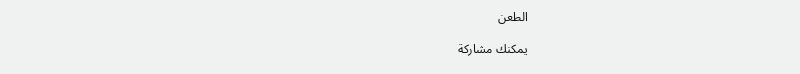الطعن

يمكنك مشاركة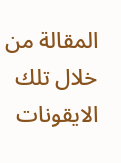المقالة من خلال تلك الايقونات